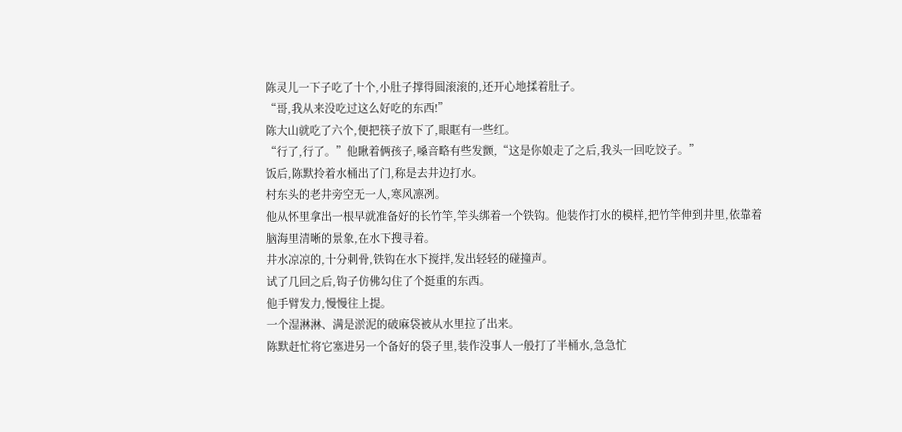陈灵儿一下子吃了十个,小肚子撑得圆滚滚的,还开心地揉着肚子。
“哥,我从来没吃过这么好吃的东西!”
陈大山就吃了六个,便把筷子放下了,眼眶有一些红。
“行了,行了。”他瞅着俩孩子,嗓音略有些发颤,“这是你娘走了之后,我头一回吃饺子。”
饭后,陈默拎着水桶出了门,称是去井边打水。
村东头的老井旁空无一人,寒风凛冽。
他从怀里拿出一根早就准备好的长竹竿,竿头绑着一个铁钩。他装作打水的模样,把竹竿伸到井里,依靠着脑海里清晰的景象,在水下搜寻着。
井水凉凉的,十分刺骨,铁钩在水下搅拌,发出轻轻的碰撞声。
试了几回之后,钩子仿佛勾住了个挺重的东西。
他手臂发力,慢慢往上提。
一个湿淋淋、满是淤泥的破麻袋被从水里拉了出来。
陈默赶忙将它塞进另一个备好的袋子里,装作没事人一般打了半桶水,急急忙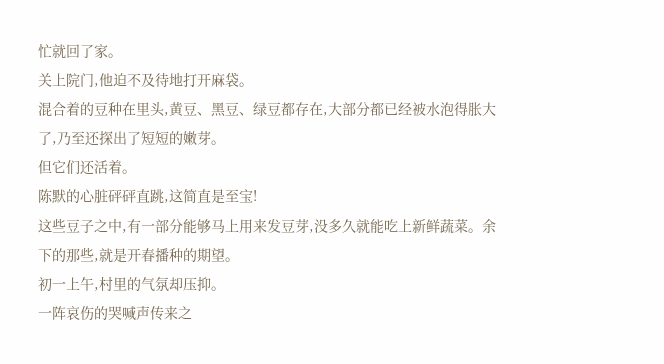忙就回了家。
关上院门,他迫不及待地打开麻袋。
混合着的豆种在里头,黄豆、黑豆、绿豆都存在,大部分都已经被水泡得胀大了,乃至还探出了短短的嫩芽。
但它们还活着。
陈默的心脏砰砰直跳,这简直是至宝!
这些豆子之中,有一部分能够马上用来发豆芽,没多久就能吃上新鲜蔬菜。余下的那些,就是开春播种的期望。
初一上午,村里的气氛却压抑。
一阵哀伤的哭喊声传来之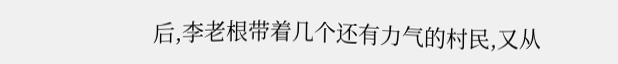后,李老根带着几个还有力气的村民,又从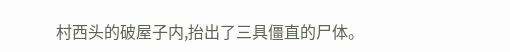村西头的破屋子内,抬出了三具僵直的尸体。